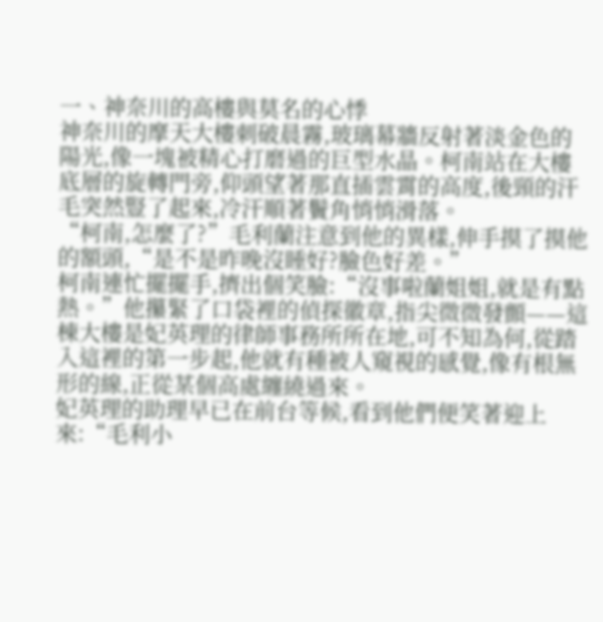一、神奈川的高樓與莫名的心悸
神奈川的摩天大樓刺破晨霧,玻璃幕牆反射著淡金色的陽光,像一塊被精心打磨過的巨型水晶。柯南站在大樓底層的旋轉門旁,仰頭望著那直插雲霄的高度,後頸的汗毛突然豎了起來,冷汗順著鬢角悄悄滑落。
“柯南,怎麼了?”毛利蘭注意到他的異樣,伸手摸了摸他的額頭,“是不是昨晚沒睡好?臉色好差。”
柯南連忙擺擺手,擠出個笑臉:“沒事啦蘭姐姐,就是有點熱。”他攥緊了口袋裡的偵探徽章,指尖微微發顫——這棟大樓是妃英理的律師事務所所在地,可不知為何,從踏入這裡的第一步起,他就有種被人窺視的感覺,像有根無形的線,正從某個高處纏繞過來。
妃英理的助理早已在前台等候,看到他們便笑著迎上來:“毛利小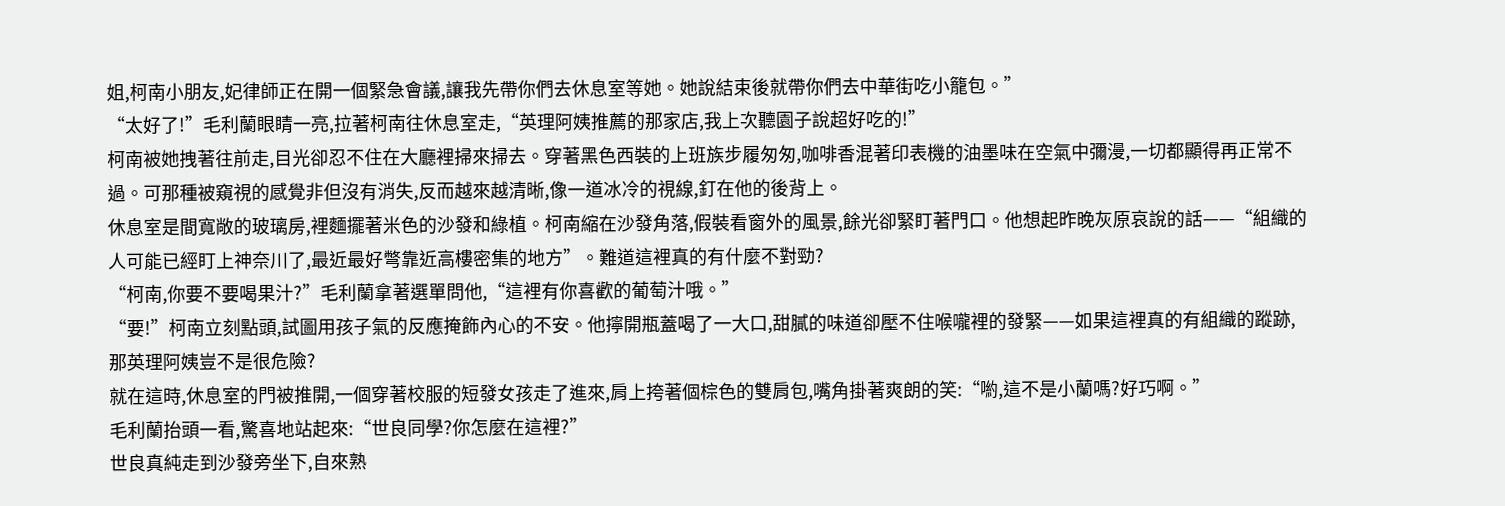姐,柯南小朋友,妃律師正在開一個緊急會議,讓我先帶你們去休息室等她。她說結束後就帶你們去中華街吃小籠包。”
“太好了!”毛利蘭眼睛一亮,拉著柯南往休息室走,“英理阿姨推薦的那家店,我上次聽園子說超好吃的!”
柯南被她拽著往前走,目光卻忍不住在大廳裡掃來掃去。穿著黑色西裝的上班族步履匆匆,咖啡香混著印表機的油墨味在空氣中彌漫,一切都顯得再正常不過。可那種被窺視的感覺非但沒有消失,反而越來越清晰,像一道冰冷的視線,釘在他的後背上。
休息室是間寬敞的玻璃房,裡麵擺著米色的沙發和綠植。柯南縮在沙發角落,假裝看窗外的風景,餘光卻緊盯著門口。他想起昨晚灰原哀說的話——“組織的人可能已經盯上神奈川了,最近最好彆靠近高樓密集的地方”。難道這裡真的有什麼不對勁?
“柯南,你要不要喝果汁?”毛利蘭拿著選單問他,“這裡有你喜歡的葡萄汁哦。”
“要!”柯南立刻點頭,試圖用孩子氣的反應掩飾內心的不安。他擰開瓶蓋喝了一大口,甜膩的味道卻壓不住喉嚨裡的發緊——如果這裡真的有組織的蹤跡,那英理阿姨豈不是很危險?
就在這時,休息室的門被推開,一個穿著校服的短發女孩走了進來,肩上挎著個棕色的雙肩包,嘴角掛著爽朗的笑:“喲,這不是小蘭嗎?好巧啊。”
毛利蘭抬頭一看,驚喜地站起來:“世良同學?你怎麼在這裡?”
世良真純走到沙發旁坐下,自來熟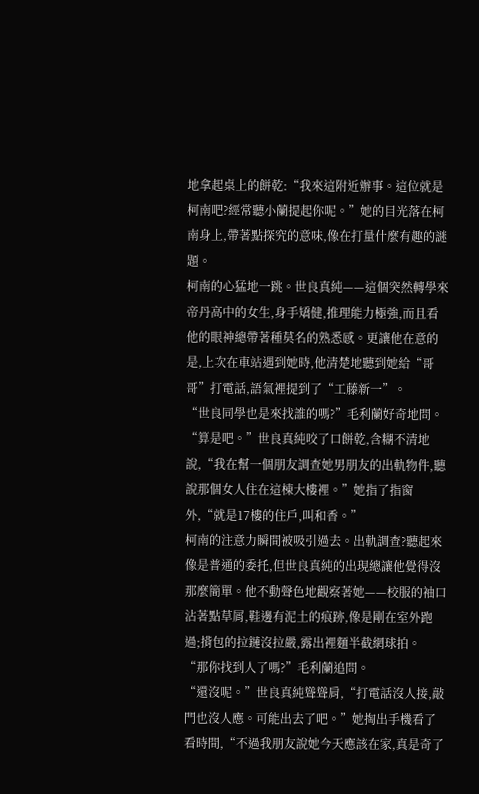地拿起桌上的餅乾:“我來這附近辦事。這位就是柯南吧?經常聽小蘭提起你呢。”她的目光落在柯南身上,帶著點探究的意味,像在打量什麼有趣的謎題。
柯南的心猛地一跳。世良真純——這個突然轉學來帝丹高中的女生,身手矯健,推理能力極強,而且看他的眼神總帶著種莫名的熟悉感。更讓他在意的是,上次在車站遇到她時,他清楚地聽到她給“哥哥”打電話,語氣裡提到了“工藤新一”。
“世良同學也是來找誰的嗎?”毛利蘭好奇地問。
“算是吧。”世良真純咬了口餅乾,含糊不清地說,“我在幫一個朋友調查她男朋友的出軌物件,聽說那個女人住在這棟大樓裡。”她指了指窗外,“就是17樓的住戶,叫和香。”
柯南的注意力瞬間被吸引過去。出軌調查?聽起來像是普通的委托,但世良真純的出現總讓他覺得沒那麼簡單。他不動聲色地觀察著她——校服的袖口沾著點草屑,鞋邊有泥土的痕跡,像是剛在室外跑過;揹包的拉鏈沒拉嚴,露出裡麵半截網球拍。
“那你找到人了嗎?”毛利蘭追問。
“還沒呢。”世良真純聳聳肩,“打電話沒人接,敲門也沒人應。可能出去了吧。”她掏出手機看了看時間,“不過我朋友說她今天應該在家,真是奇了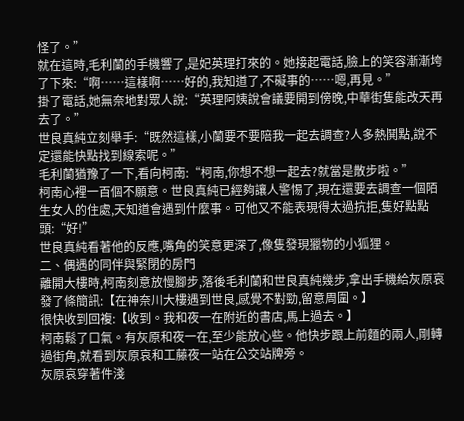怪了。”
就在這時,毛利蘭的手機響了,是妃英理打來的。她接起電話,臉上的笑容漸漸垮了下來:“啊……這樣啊……好的,我知道了,不礙事的……嗯,再見。”
掛了電話,她無奈地對眾人說:“英理阿姨說會議要開到傍晚,中華街隻能改天再去了。”
世良真純立刻舉手:“既然這樣,小蘭要不要陪我一起去調查?人多熱鬨點,說不定還能快點找到線索呢。”
毛利蘭猶豫了一下,看向柯南:“柯南,你想不想一起去?就當是散步啦。”
柯南心裡一百個不願意。世良真純已經夠讓人警惕了,現在還要去調查一個陌生女人的住處,天知道會遇到什麼事。可他又不能表現得太過抗拒,隻好點點頭:“好!”
世良真純看著他的反應,嘴角的笑意更深了,像隻發現獵物的小狐狸。
二、偶遇的同伴與緊閉的房門
離開大樓時,柯南刻意放慢腳步,落後毛利蘭和世良真純幾步,拿出手機給灰原哀發了條簡訊:【在神奈川大樓遇到世良,感覺不對勁,留意周圍。】
很快收到回複:【收到。我和夜一在附近的書店,馬上過去。】
柯南鬆了口氣。有灰原和夜一在,至少能放心些。他快步跟上前麵的兩人,剛轉過街角,就看到灰原哀和工藤夜一站在公交站牌旁。
灰原哀穿著件淺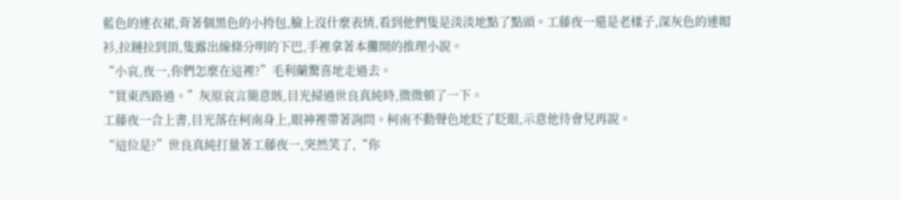藍色的連衣裙,背著個黑色的小挎包,臉上沒什麼表情,看到他們隻是淡淡地點了點頭。工藤夜一還是老樣子,深灰色的連帽衫,拉鏈拉到頂,隻露出線條分明的下巴,手裡拿著本攤開的推理小說。
“小哀,夜一,你們怎麼在這裡?”毛利蘭驚喜地走過去。
“買東西路過。”灰原哀言簡意賅,目光掃過世良真純時,微微頓了一下。
工藤夜一合上書,目光落在柯南身上,眼神裡帶著詢問。柯南不動聲色地眨了眨眼,示意他待會兒再說。
“這位是?”世良真純打量著工藤夜一,突然笑了,“你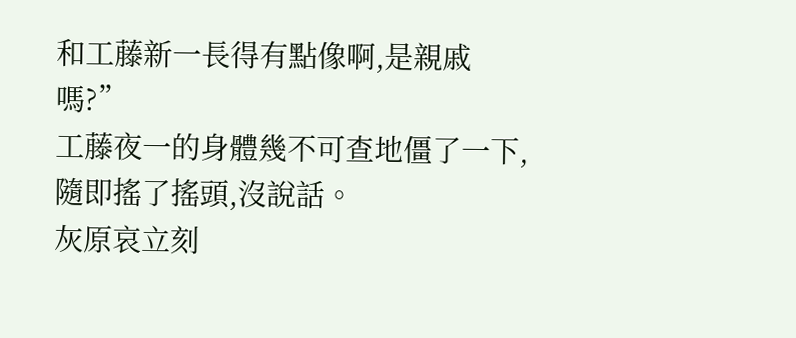和工藤新一長得有點像啊,是親戚嗎?”
工藤夜一的身體幾不可查地僵了一下,隨即搖了搖頭,沒說話。
灰原哀立刻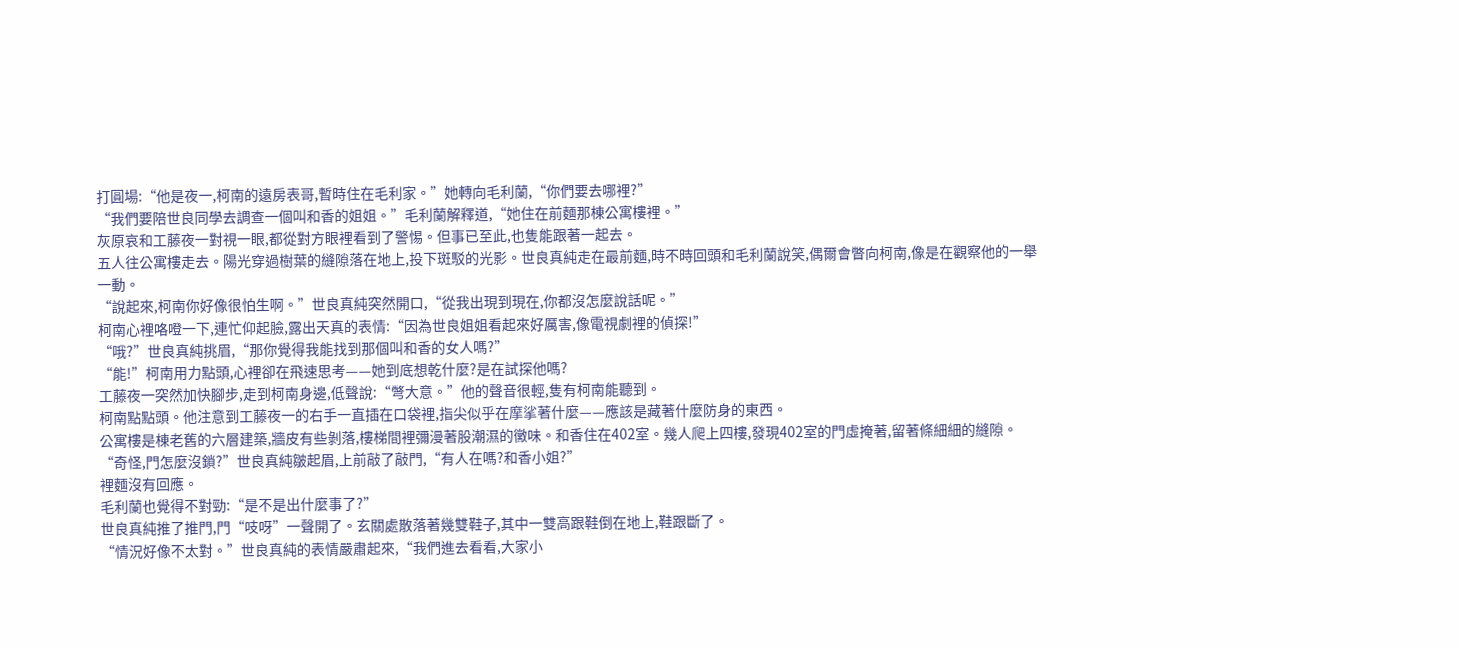打圓場:“他是夜一,柯南的遠房表哥,暫時住在毛利家。”她轉向毛利蘭,“你們要去哪裡?”
“我們要陪世良同學去調查一個叫和香的姐姐。”毛利蘭解釋道,“她住在前麵那棟公寓樓裡。”
灰原哀和工藤夜一對視一眼,都從對方眼裡看到了警惕。但事已至此,也隻能跟著一起去。
五人往公寓樓走去。陽光穿過樹葉的縫隙落在地上,投下斑駁的光影。世良真純走在最前麵,時不時回頭和毛利蘭說笑,偶爾會瞥向柯南,像是在觀察他的一舉一動。
“說起來,柯南你好像很怕生啊。”世良真純突然開口,“從我出現到現在,你都沒怎麼說話呢。”
柯南心裡咯噔一下,連忙仰起臉,露出天真的表情:“因為世良姐姐看起來好厲害,像電視劇裡的偵探!”
“哦?”世良真純挑眉,“那你覺得我能找到那個叫和香的女人嗎?”
“能!”柯南用力點頭,心裡卻在飛速思考——她到底想乾什麼?是在試探他嗎?
工藤夜一突然加快腳步,走到柯南身邊,低聲說:“彆大意。”他的聲音很輕,隻有柯南能聽到。
柯南點點頭。他注意到工藤夜一的右手一直插在口袋裡,指尖似乎在摩挲著什麼——應該是藏著什麼防身的東西。
公寓樓是棟老舊的六層建築,牆皮有些剝落,樓梯間裡彌漫著股潮濕的黴味。和香住在402室。幾人爬上四樓,發現402室的門虛掩著,留著條細細的縫隙。
“奇怪,門怎麼沒鎖?”世良真純皺起眉,上前敲了敲門,“有人在嗎?和香小姐?”
裡麵沒有回應。
毛利蘭也覺得不對勁:“是不是出什麼事了?”
世良真純推了推門,門“吱呀”一聲開了。玄關處散落著幾雙鞋子,其中一雙高跟鞋倒在地上,鞋跟斷了。
“情況好像不太對。”世良真純的表情嚴肅起來,“我們進去看看,大家小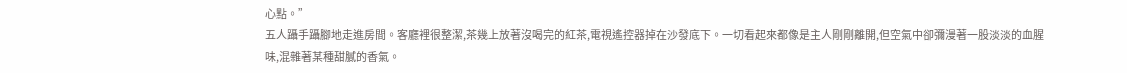心點。”
五人躡手躡腳地走進房間。客廳裡很整潔,茶幾上放著沒喝完的紅茶,電視遙控器掉在沙發底下。一切看起來都像是主人剛剛離開,但空氣中卻彌漫著一股淡淡的血腥味,混雜著某種甜膩的香氣。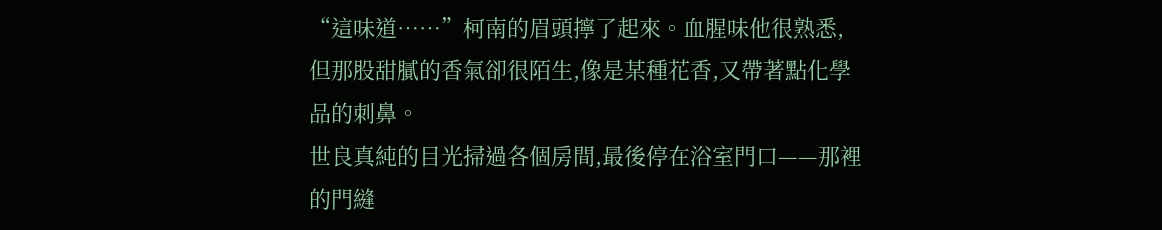“這味道……”柯南的眉頭擰了起來。血腥味他很熟悉,但那股甜膩的香氣卻很陌生,像是某種花香,又帶著點化學品的刺鼻。
世良真純的目光掃過各個房間,最後停在浴室門口——那裡的門縫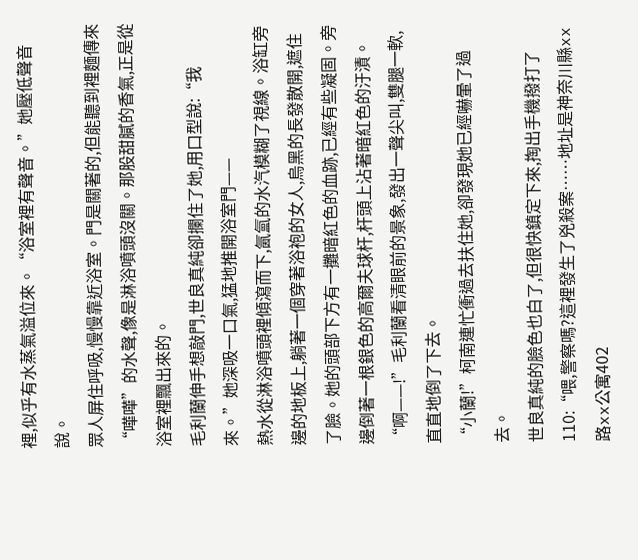裡,似乎有水蒸氣溢位來。“浴室裡有聲音。”她壓低聲音說。
眾人屏住呼吸,慢慢靠近浴室。門是關著的,但能聽到裡麵傳來“嘩嘩”的水聲,像是淋浴噴頭沒關。那股甜膩的香氣,正是從浴室裡飄出來的。
毛利蘭伸手想敲門,世良真純卻攔住了她,用口型說:“我來。”她深吸一口氣,猛地推開浴室門——
熱水從淋浴噴頭裡傾瀉而下,氤氳的水汽模糊了視線。浴缸旁邊的地板上,躺著一個穿著浴袍的女人,烏黑的長發散開,遮住了臉。她的頭部下方有一攤暗紅色的血跡,已經有些凝固。旁邊倒著一根銀色的高爾夫球杆,杆頭上沾著暗紅色的汙漬。
“啊——!”毛利蘭看清眼前的景象,發出一聲尖叫,雙腿一軟,直直地倒了下去。
“小蘭!”柯南連忙衝過去扶住她,卻發現她已經嚇暈了過去。
世良真純的臉色也白了,但很快鎮定下來,掏出手機撥打了110:“喂,警察嗎?這裡發生了兇殺案……地址是神奈川縣xx路xx公寓402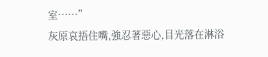室……”
灰原哀捂住嘴,強忍著惡心,目光落在淋浴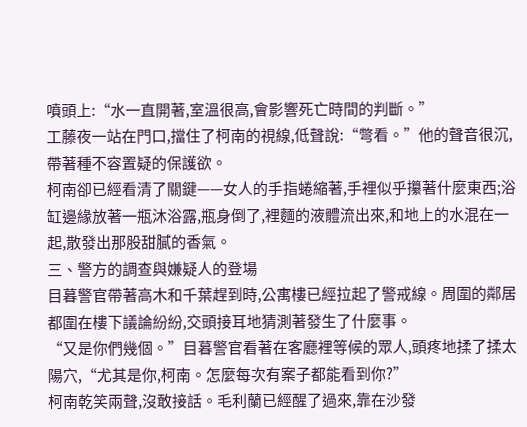噴頭上:“水一直開著,室溫很高,會影響死亡時間的判斷。”
工藤夜一站在門口,擋住了柯南的視線,低聲說:“彆看。”他的聲音很沉,帶著種不容置疑的保護欲。
柯南卻已經看清了關鍵——女人的手指蜷縮著,手裡似乎攥著什麼東西;浴缸邊緣放著一瓶沐浴露,瓶身倒了,裡麵的液體流出來,和地上的水混在一起,散發出那股甜膩的香氣。
三、警方的調查與嫌疑人的登場
目暮警官帶著高木和千葉趕到時,公寓樓已經拉起了警戒線。周圍的鄰居都圍在樓下議論紛紛,交頭接耳地猜測著發生了什麼事。
“又是你們幾個。”目暮警官看著在客廳裡等候的眾人,頭疼地揉了揉太陽穴,“尤其是你,柯南。怎麼每次有案子都能看到你?”
柯南乾笑兩聲,沒敢接話。毛利蘭已經醒了過來,靠在沙發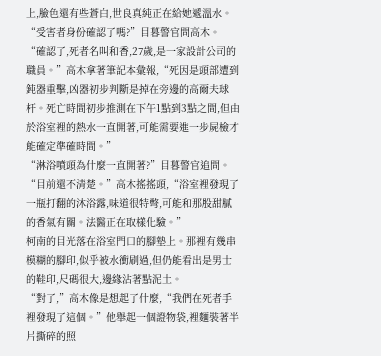上,臉色還有些蒼白,世良真純正在給她遞溫水。
“受害者身份確認了嗎?”目暮警官問高木。
“確認了,死者名叫和香,27歲,是一家設計公司的職員。”高木拿著筆記本彙報,“死因是頭部遭到鈍器重擊,凶器初步判斷是掉在旁邊的高爾夫球杆。死亡時間初步推測在下午1點到3點之間,但由於浴室裡的熱水一直開著,可能需要進一步屍檢才能確定準確時間。”
“淋浴噴頭為什麼一直開著?”目暮警官追問。
“目前還不清楚。”高木搖搖頭,“浴室裡發現了一瓶打翻的沐浴露,味道很特彆,可能和那股甜膩的香氣有關。法醫正在取樣化驗。”
柯南的目光落在浴室門口的腳墊上。那裡有幾串模糊的腳印,似乎被水衝刷過,但仍能看出是男士的鞋印,尺碼很大,邊緣沾著點泥土。
“對了,”高木像是想起了什麼,“我們在死者手裡發現了這個。”他舉起一個證物袋,裡麵裝著半片撕碎的照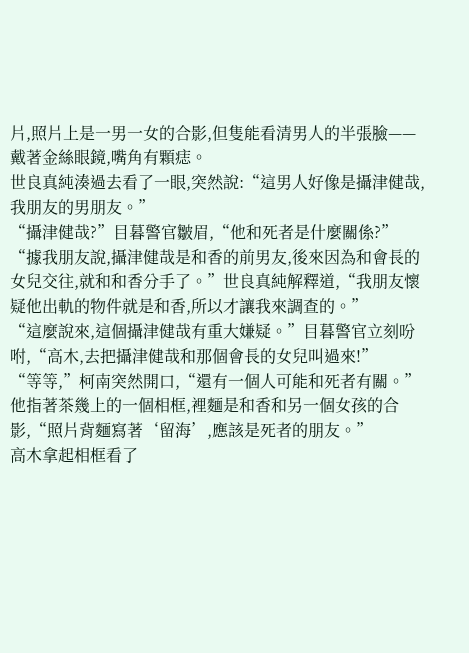片,照片上是一男一女的合影,但隻能看清男人的半張臉——戴著金絲眼鏡,嘴角有顆痣。
世良真純湊過去看了一眼,突然說:“這男人好像是攝津健哉,我朋友的男朋友。”
“攝津健哉?”目暮警官皺眉,“他和死者是什麼關係?”
“據我朋友說,攝津健哉是和香的前男友,後來因為和會長的女兒交往,就和和香分手了。”世良真純解釋道,“我朋友懷疑他出軌的物件就是和香,所以才讓我來調查的。”
“這麼說來,這個攝津健哉有重大嫌疑。”目暮警官立刻吩咐,“高木,去把攝津健哉和那個會長的女兒叫過來!”
“等等,”柯南突然開口,“還有一個人可能和死者有關。”他指著茶幾上的一個相框,裡麵是和香和另一個女孩的合影,“照片背麵寫著‘留海’,應該是死者的朋友。”
高木拿起相框看了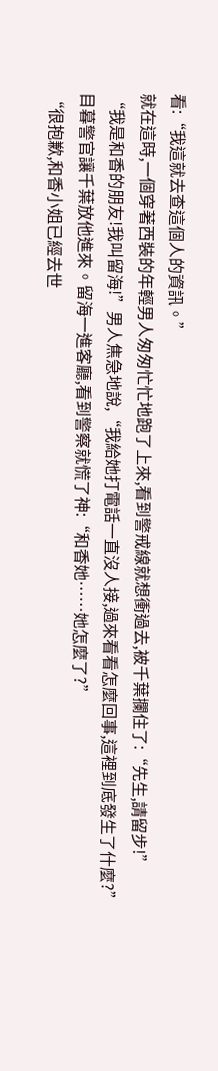看:“我這就去查這個人的資訊。”
就在這時,一個穿著西裝的年輕男人匆匆忙忙地跑了上來,看到警戒線就想衝過去,被千葉攔住了:“先生,請留步!”
“我是和香的朋友!我叫留海!”男人焦急地說,“我給她打電話一直沒人接,過來看看怎麼回事,這裡到底發生了什麼?”
目暮警官讓千葉放他進來。留海一進客廳,看到警察就慌了神:“和香她……她怎麼了?”
“很抱歉,和香小姐已經去世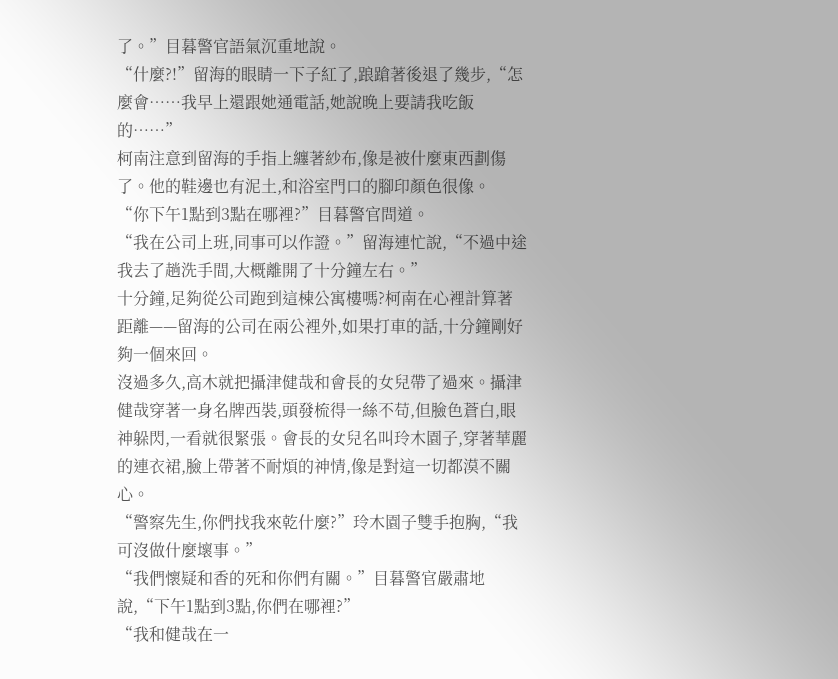了。”目暮警官語氣沉重地說。
“什麼?!”留海的眼睛一下子紅了,踉蹌著後退了幾步,“怎麼會……我早上還跟她通電話,她說晚上要請我吃飯的……”
柯南注意到留海的手指上纏著紗布,像是被什麼東西劃傷了。他的鞋邊也有泥土,和浴室門口的腳印顏色很像。
“你下午1點到3點在哪裡?”目暮警官問道。
“我在公司上班,同事可以作證。”留海連忙說,“不過中途我去了趟洗手間,大概離開了十分鐘左右。”
十分鐘,足夠從公司跑到這棟公寓樓嗎?柯南在心裡計算著距離——留海的公司在兩公裡外,如果打車的話,十分鐘剛好夠一個來回。
沒過多久,高木就把攝津健哉和會長的女兒帶了過來。攝津健哉穿著一身名牌西裝,頭發梳得一絲不苟,但臉色蒼白,眼神躲閃,一看就很緊張。會長的女兒名叫玲木園子,穿著華麗的連衣裙,臉上帶著不耐煩的神情,像是對這一切都漠不關心。
“警察先生,你們找我來乾什麼?”玲木園子雙手抱胸,“我可沒做什麼壞事。”
“我們懷疑和香的死和你們有關。”目暮警官嚴肅地說,“下午1點到3點,你們在哪裡?”
“我和健哉在一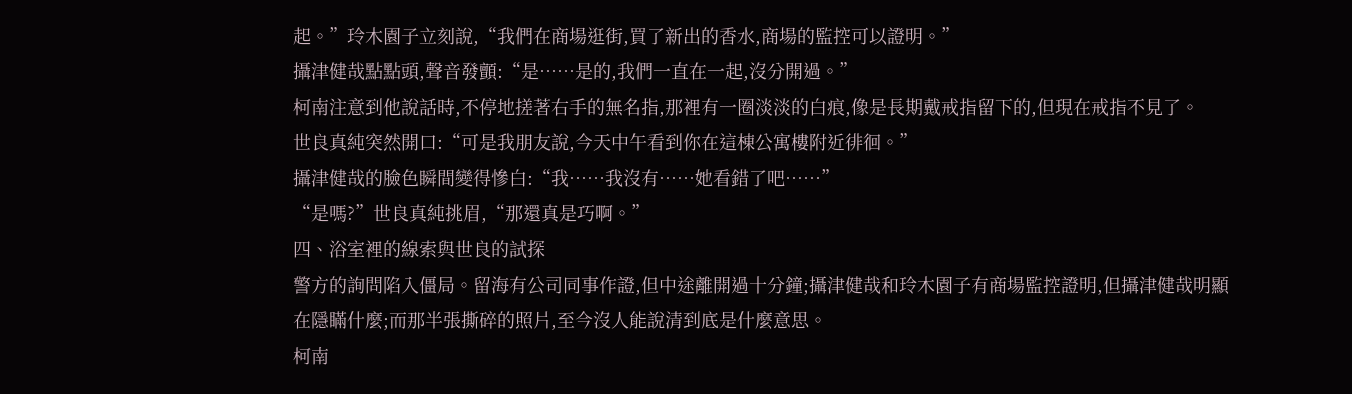起。”玲木園子立刻說,“我們在商場逛街,買了新出的香水,商場的監控可以證明。”
攝津健哉點點頭,聲音發顫:“是……是的,我們一直在一起,沒分開過。”
柯南注意到他說話時,不停地搓著右手的無名指,那裡有一圈淡淡的白痕,像是長期戴戒指留下的,但現在戒指不見了。
世良真純突然開口:“可是我朋友說,今天中午看到你在這棟公寓樓附近徘徊。”
攝津健哉的臉色瞬間變得慘白:“我……我沒有……她看錯了吧……”
“是嗎?”世良真純挑眉,“那還真是巧啊。”
四、浴室裡的線索與世良的試探
警方的詢問陷入僵局。留海有公司同事作證,但中途離開過十分鐘;攝津健哉和玲木園子有商場監控證明,但攝津健哉明顯在隱瞞什麼;而那半張撕碎的照片,至今沒人能說清到底是什麼意思。
柯南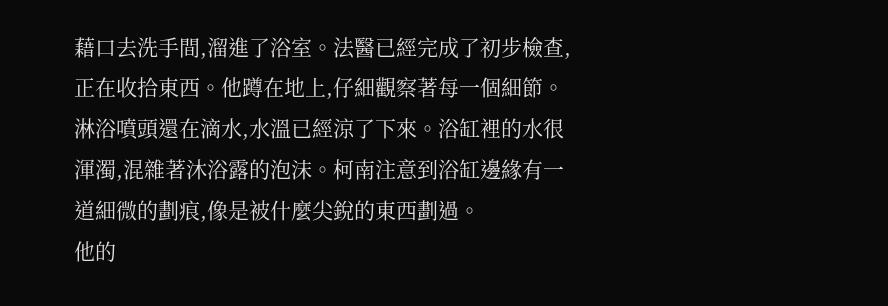藉口去洗手間,溜進了浴室。法醫已經完成了初步檢查,正在收拾東西。他蹲在地上,仔細觀察著每一個細節。
淋浴噴頭還在滴水,水溫已經涼了下來。浴缸裡的水很渾濁,混雜著沐浴露的泡沫。柯南注意到浴缸邊緣有一道細微的劃痕,像是被什麼尖銳的東西劃過。
他的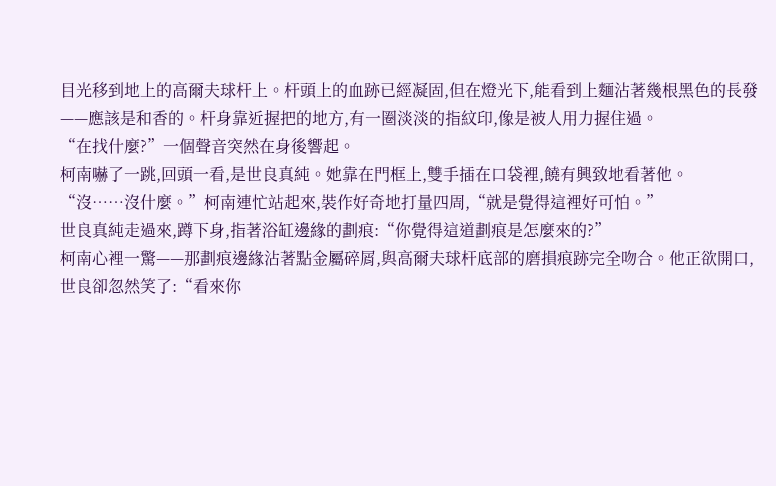目光移到地上的高爾夫球杆上。杆頭上的血跡已經凝固,但在燈光下,能看到上麵沾著幾根黑色的長發——應該是和香的。杆身靠近握把的地方,有一圈淡淡的指紋印,像是被人用力握住過。
“在找什麼?”一個聲音突然在身後響起。
柯南嚇了一跳,回頭一看,是世良真純。她靠在門框上,雙手插在口袋裡,饒有興致地看著他。
“沒……沒什麼。”柯南連忙站起來,裝作好奇地打量四周,“就是覺得這裡好可怕。”
世良真純走過來,蹲下身,指著浴缸邊緣的劃痕:“你覺得這道劃痕是怎麼來的?”
柯南心裡一驚——那劃痕邊緣沾著點金屬碎屑,與高爾夫球杆底部的磨損痕跡完全吻合。他正欲開口,世良卻忽然笑了:“看來你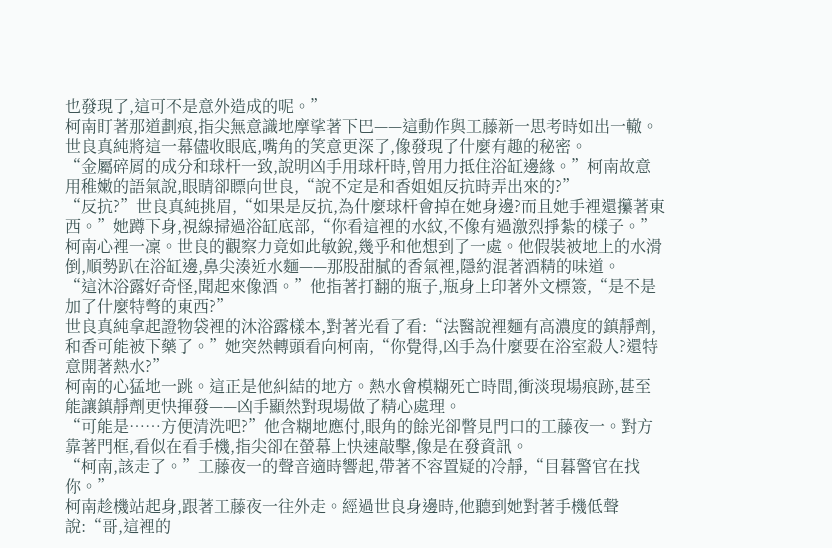也發現了,這可不是意外造成的呢。”
柯南盯著那道劃痕,指尖無意識地摩挲著下巴——這動作與工藤新一思考時如出一轍。世良真純將這一幕儘收眼底,嘴角的笑意更深了,像發現了什麼有趣的秘密。
“金屬碎屑的成分和球杆一致,說明凶手用球杆時,曾用力抵住浴缸邊緣。”柯南故意用稚嫩的語氣說,眼睛卻瞟向世良,“說不定是和香姐姐反抗時弄出來的?”
“反抗?”世良真純挑眉,“如果是反抗,為什麼球杆會掉在她身邊?而且她手裡還攥著東西。”她蹲下身,視線掃過浴缸底部,“你看這裡的水紋,不像有過激烈掙紮的樣子。”
柯南心裡一凜。世良的觀察力竟如此敏銳,幾乎和他想到了一處。他假裝被地上的水滑倒,順勢趴在浴缸邊,鼻尖湊近水麵——那股甜膩的香氣裡,隱約混著酒精的味道。
“這沐浴露好奇怪,聞起來像酒。”他指著打翻的瓶子,瓶身上印著外文標簽,“是不是加了什麼特彆的東西?”
世良真純拿起證物袋裡的沐浴露樣本,對著光看了看:“法醫說裡麵有高濃度的鎮靜劑,和香可能被下藥了。”她突然轉頭看向柯南,“你覺得,凶手為什麼要在浴室殺人?還特意開著熱水?”
柯南的心猛地一跳。這正是他糾結的地方。熱水會模糊死亡時間,衝淡現場痕跡,甚至能讓鎮靜劑更快揮發——凶手顯然對現場做了精心處理。
“可能是……方便清洗吧?”他含糊地應付,眼角的餘光卻瞥見門口的工藤夜一。對方靠著門框,看似在看手機,指尖卻在螢幕上快速敲擊,像是在發資訊。
“柯南,該走了。”工藤夜一的聲音適時響起,帶著不容置疑的冷靜,“目暮警官在找你。”
柯南趁機站起身,跟著工藤夜一往外走。經過世良身邊時,他聽到她對著手機低聲說:“哥,這裡的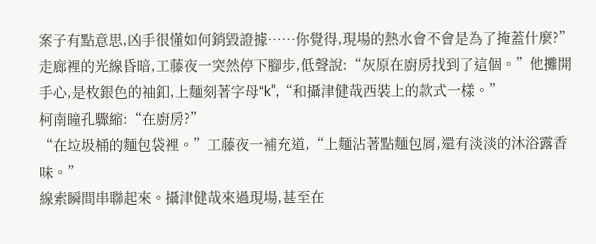案子有點意思,凶手很懂如何銷毀證據……你覺得,現場的熱水會不會是為了掩蓋什麼?”
走廊裡的光線昏暗,工藤夜一突然停下腳步,低聲說:“灰原在廚房找到了這個。”他攤開手心,是枚銀色的袖釦,上麵刻著字母“k”,“和攝津健哉西裝上的款式一樣。”
柯南瞳孔驟縮:“在廚房?”
“在垃圾桶的麵包袋裡。”工藤夜一補充道,“上麵沾著點麵包屑,還有淡淡的沐浴露香味。”
線索瞬間串聯起來。攝津健哉來過現場,甚至在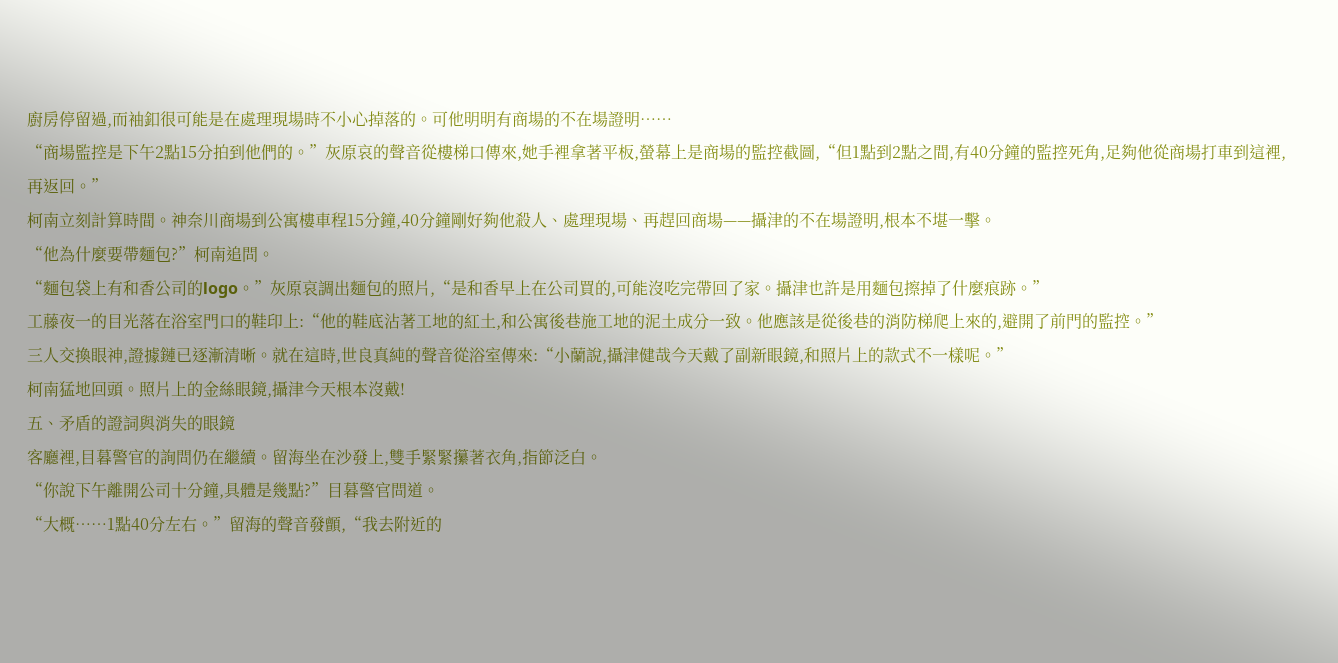廚房停留過,而袖釦很可能是在處理現場時不小心掉落的。可他明明有商場的不在場證明……
“商場監控是下午2點15分拍到他們的。”灰原哀的聲音從樓梯口傳來,她手裡拿著平板,螢幕上是商場的監控截圖,“但1點到2點之間,有40分鐘的監控死角,足夠他從商場打車到這裡,再返回。”
柯南立刻計算時間。神奈川商場到公寓樓車程15分鐘,40分鐘剛好夠他殺人、處理現場、再趕回商場——攝津的不在場證明,根本不堪一擊。
“他為什麼要帶麵包?”柯南追問。
“麵包袋上有和香公司的logo。”灰原哀調出麵包的照片,“是和香早上在公司買的,可能沒吃完帶回了家。攝津也許是用麵包擦掉了什麼痕跡。”
工藤夜一的目光落在浴室門口的鞋印上:“他的鞋底沾著工地的紅土,和公寓後巷施工地的泥土成分一致。他應該是從後巷的消防梯爬上來的,避開了前門的監控。”
三人交換眼神,證據鏈已逐漸清晰。就在這時,世良真純的聲音從浴室傳來:“小蘭說,攝津健哉今天戴了副新眼鏡,和照片上的款式不一樣呢。”
柯南猛地回頭。照片上的金絲眼鏡,攝津今天根本沒戴!
五、矛盾的證詞與消失的眼鏡
客廳裡,目暮警官的詢問仍在繼續。留海坐在沙發上,雙手緊緊攥著衣角,指節泛白。
“你說下午離開公司十分鐘,具體是幾點?”目暮警官問道。
“大概……1點40分左右。”留海的聲音發顫,“我去附近的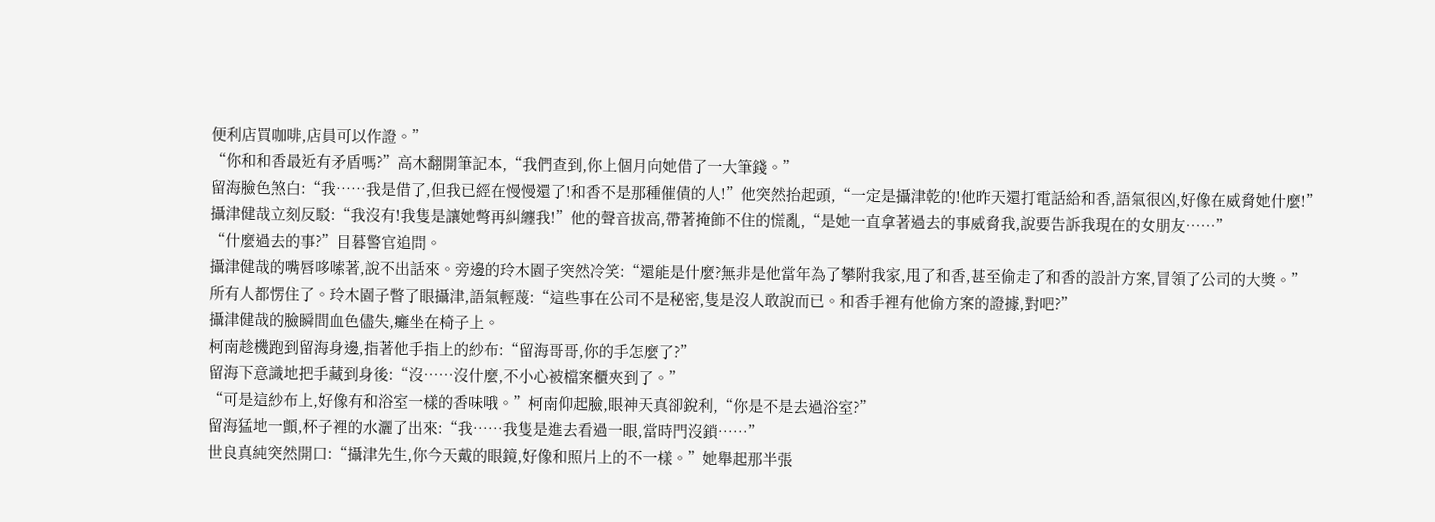便利店買咖啡,店員可以作證。”
“你和和香最近有矛盾嗎?”高木翻開筆記本,“我們查到,你上個月向她借了一大筆錢。”
留海臉色煞白:“我……我是借了,但我已經在慢慢還了!和香不是那種催債的人!”他突然抬起頭,“一定是攝津乾的!他昨天還打電話給和香,語氣很凶,好像在威脅她什麼!”
攝津健哉立刻反駁:“我沒有!我隻是讓她彆再糾纏我!”他的聲音拔高,帶著掩飾不住的慌亂,“是她一直拿著過去的事威脅我,說要告訴我現在的女朋友……”
“什麼過去的事?”目暮警官追問。
攝津健哉的嘴唇哆嗦著,說不出話來。旁邊的玲木園子突然冷笑:“還能是什麼?無非是他當年為了攀附我家,甩了和香,甚至偷走了和香的設計方案,冒領了公司的大獎。”
所有人都愣住了。玲木園子瞥了眼攝津,語氣輕蔑:“這些事在公司不是秘密,隻是沒人敢說而已。和香手裡有他偷方案的證據,對吧?”
攝津健哉的臉瞬間血色儘失,癱坐在椅子上。
柯南趁機跑到留海身邊,指著他手指上的紗布:“留海哥哥,你的手怎麼了?”
留海下意識地把手藏到身後:“沒……沒什麼,不小心被檔案櫃夾到了。”
“可是這紗布上,好像有和浴室一樣的香味哦。”柯南仰起臉,眼神天真卻銳利,“你是不是去過浴室?”
留海猛地一顫,杯子裡的水灑了出來:“我……我隻是進去看過一眼,當時門沒鎖……”
世良真純突然開口:“攝津先生,你今天戴的眼鏡,好像和照片上的不一樣。”她舉起那半張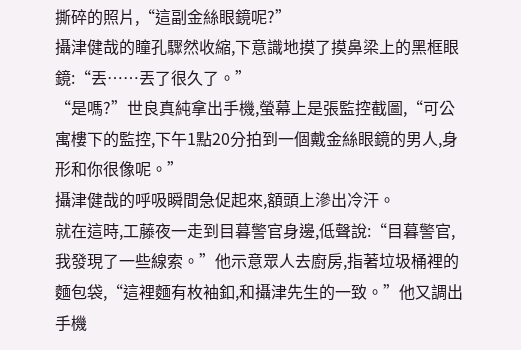撕碎的照片,“這副金絲眼鏡呢?”
攝津健哉的瞳孔驟然收縮,下意識地摸了摸鼻梁上的黑框眼鏡:“丟……丟了很久了。”
“是嗎?”世良真純拿出手機,螢幕上是張監控截圖,“可公寓樓下的監控,下午1點20分拍到一個戴金絲眼鏡的男人,身形和你很像呢。”
攝津健哉的呼吸瞬間急促起來,額頭上滲出冷汗。
就在這時,工藤夜一走到目暮警官身邊,低聲說:“目暮警官,我發現了一些線索。”他示意眾人去廚房,指著垃圾桶裡的麵包袋,“這裡麵有枚袖釦,和攝津先生的一致。”他又調出手機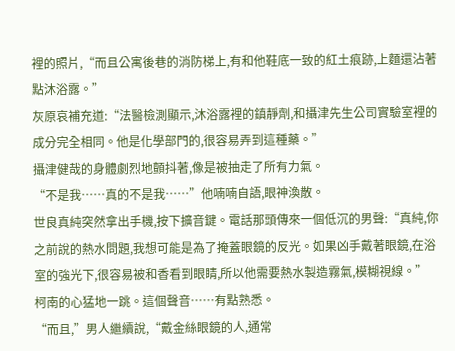裡的照片,“而且公寓後巷的消防梯上,有和他鞋底一致的紅土痕跡,上麵還沾著點沐浴露。”
灰原哀補充道:“法醫檢測顯示,沐浴露裡的鎮靜劑,和攝津先生公司實驗室裡的成分完全相同。他是化學部門的,很容易弄到這種藥。”
攝津健哉的身體劇烈地顫抖著,像是被抽走了所有力氣。
“不是我……真的不是我……”他喃喃自語,眼神渙散。
世良真純突然拿出手機,按下擴音鍵。電話那頭傳來一個低沉的男聲:“真純,你之前說的熱水問題,我想可能是為了掩蓋眼鏡的反光。如果凶手戴著眼鏡,在浴室的強光下,很容易被和香看到眼睛,所以他需要熱水製造霧氣,模糊視線。”
柯南的心猛地一跳。這個聲音……有點熟悉。
“而且,”男人繼續說,“戴金絲眼鏡的人,通常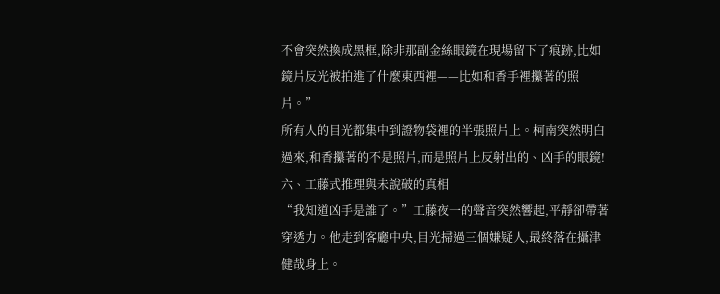不會突然換成黑框,除非那副金絲眼鏡在現場留下了痕跡,比如鏡片反光被拍進了什麼東西裡——比如和香手裡攥著的照片。”
所有人的目光都集中到證物袋裡的半張照片上。柯南突然明白過來,和香攥著的不是照片,而是照片上反射出的、凶手的眼鏡!
六、工藤式推理與未說破的真相
“我知道凶手是誰了。”工藤夜一的聲音突然響起,平靜卻帶著穿透力。他走到客廳中央,目光掃過三個嫌疑人,最終落在攝津健哉身上。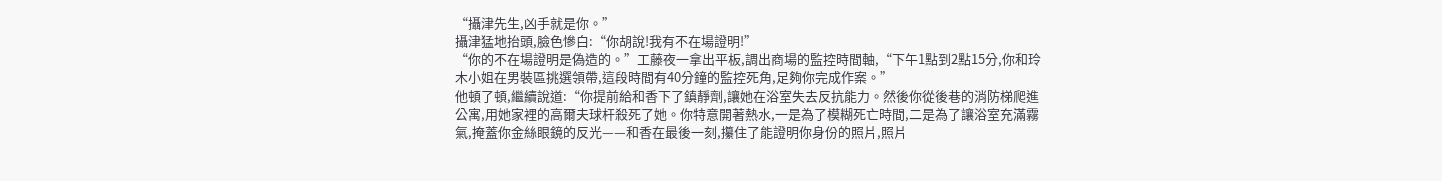“攝津先生,凶手就是你。”
攝津猛地抬頭,臉色慘白:“你胡說!我有不在場證明!”
“你的不在場證明是偽造的。”工藤夜一拿出平板,調出商場的監控時間軸,“下午1點到2點15分,你和玲木小姐在男裝區挑選領帶,這段時間有40分鐘的監控死角,足夠你完成作案。”
他頓了頓,繼續說道:“你提前給和香下了鎮靜劑,讓她在浴室失去反抗能力。然後你從後巷的消防梯爬進公寓,用她家裡的高爾夫球杆殺死了她。你特意開著熱水,一是為了模糊死亡時間,二是為了讓浴室充滿霧氣,掩蓋你金絲眼鏡的反光——和香在最後一刻,攥住了能證明你身份的照片,照片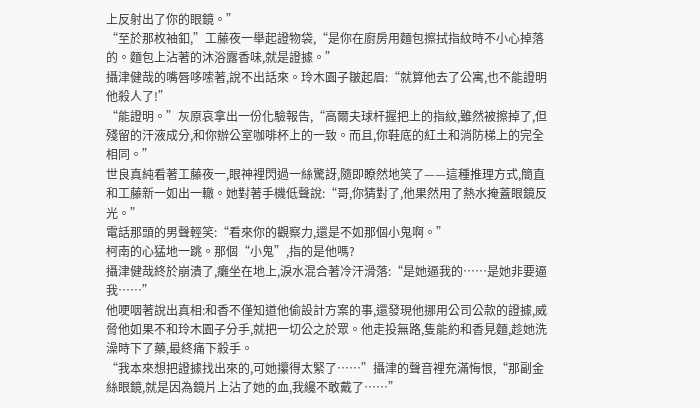上反射出了你的眼鏡。”
“至於那枚袖釦,”工藤夜一舉起證物袋,“是你在廚房用麵包擦拭指紋時不小心掉落的。麵包上沾著的沐浴露香味,就是證據。”
攝津健哉的嘴唇哆嗦著,說不出話來。玲木園子皺起眉:“就算他去了公寓,也不能證明他殺人了!”
“能證明。”灰原哀拿出一份化驗報告,“高爾夫球杆握把上的指紋,雖然被擦掉了,但殘留的汗液成分,和你辦公室咖啡杯上的一致。而且,你鞋底的紅土和消防梯上的完全相同。”
世良真純看著工藤夜一,眼神裡閃過一絲驚訝,隨即瞭然地笑了——這種推理方式,簡直和工藤新一如出一轍。她對著手機低聲說:“哥,你猜對了,他果然用了熱水掩蓋眼鏡反光。”
電話那頭的男聲輕笑:“看來你的觀察力,還是不如那個小鬼啊。”
柯南的心猛地一跳。那個“小鬼”,指的是他嗎?
攝津健哉終於崩潰了,癱坐在地上,淚水混合著冷汗滑落:“是她逼我的……是她非要逼我……”
他哽咽著說出真相:和香不僅知道他偷設計方案的事,還發現他挪用公司公款的證據,威脅他如果不和玲木園子分手,就把一切公之於眾。他走投無路,隻能約和香見麵,趁她洗澡時下了藥,最終痛下殺手。
“我本來想把證據找出來的,可她攥得太緊了……”攝津的聲音裡充滿悔恨,“那副金絲眼鏡,就是因為鏡片上沾了她的血,我纔不敢戴了……”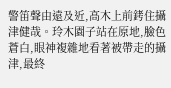警笛聲由遠及近,高木上前銬住攝津健哉。玲木園子站在原地,臉色蒼白,眼神複雜地看著被帶走的攝津,最終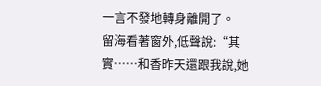一言不發地轉身離開了。
留海看著窗外,低聲說:“其實……和香昨天還跟我說,她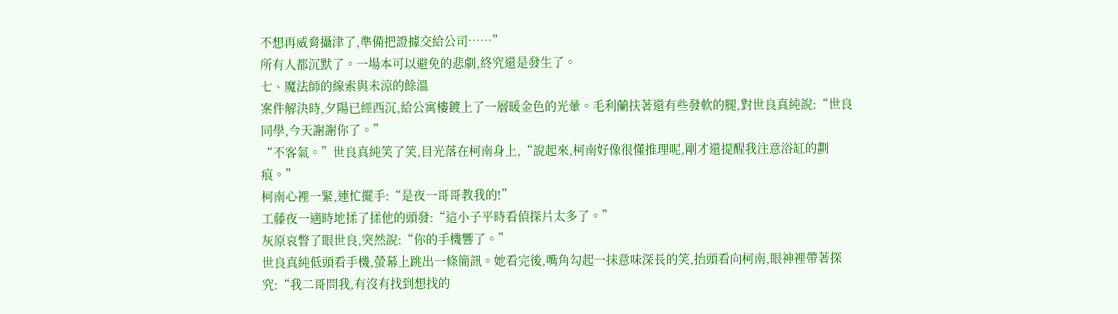不想再威脅攝津了,準備把證據交給公司……”
所有人都沉默了。一場本可以避免的悲劇,終究還是發生了。
七、魔法師的線索與未涼的餘溫
案件解決時,夕陽已經西沉,給公寓樓鍍上了一層暖金色的光暈。毛利蘭扶著還有些發軟的腿,對世良真純說:“世良同學,今天謝謝你了。”
“不客氣。”世良真純笑了笑,目光落在柯南身上,“說起來,柯南好像很懂推理呢,剛才還提醒我注意浴缸的劃痕。”
柯南心裡一緊,連忙擺手:“是夜一哥哥教我的!”
工藤夜一適時地揉了揉他的頭發:“這小子平時看偵探片太多了。”
灰原哀瞥了眼世良,突然說:“你的手機響了。”
世良真純低頭看手機,螢幕上跳出一條簡訊。她看完後,嘴角勾起一抹意味深長的笑,抬頭看向柯南,眼神裡帶著探究:“我二哥問我,有沒有找到想找的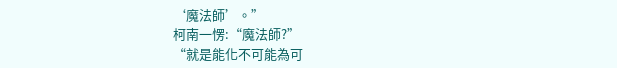‘魔法師’。”
柯南一愣:“魔法師?”
“就是能化不可能為可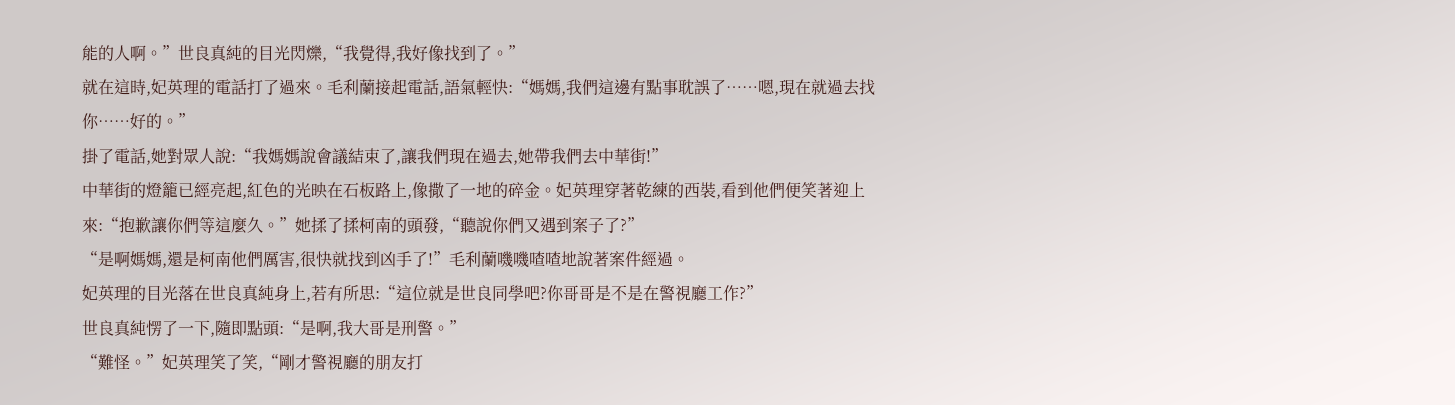能的人啊。”世良真純的目光閃爍,“我覺得,我好像找到了。”
就在這時,妃英理的電話打了過來。毛利蘭接起電話,語氣輕快:“媽媽,我們這邊有點事耽誤了……嗯,現在就過去找你……好的。”
掛了電話,她對眾人說:“我媽媽說會議結束了,讓我們現在過去,她帶我們去中華街!”
中華街的燈籠已經亮起,紅色的光映在石板路上,像撒了一地的碎金。妃英理穿著乾練的西裝,看到他們便笑著迎上來:“抱歉讓你們等這麼久。”她揉了揉柯南的頭發,“聽說你們又遇到案子了?”
“是啊媽媽,還是柯南他們厲害,很快就找到凶手了!”毛利蘭嘰嘰喳喳地說著案件經過。
妃英理的目光落在世良真純身上,若有所思:“這位就是世良同學吧?你哥哥是不是在警視廳工作?”
世良真純愣了一下,隨即點頭:“是啊,我大哥是刑警。”
“難怪。”妃英理笑了笑,“剛才警視廳的朋友打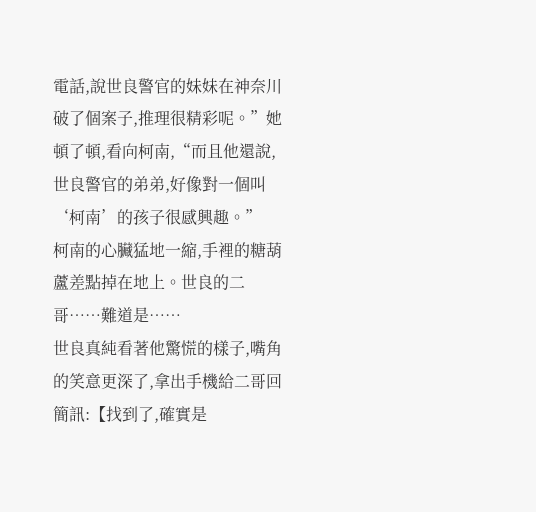電話,說世良警官的妹妹在神奈川破了個案子,推理很精彩呢。”她頓了頓,看向柯南,“而且他還說,世良警官的弟弟,好像對一個叫‘柯南’的孩子很感興趣。”
柯南的心臟猛地一縮,手裡的糖葫蘆差點掉在地上。世良的二哥……難道是……
世良真純看著他驚慌的樣子,嘴角的笑意更深了,拿出手機給二哥回簡訊:【找到了,確實是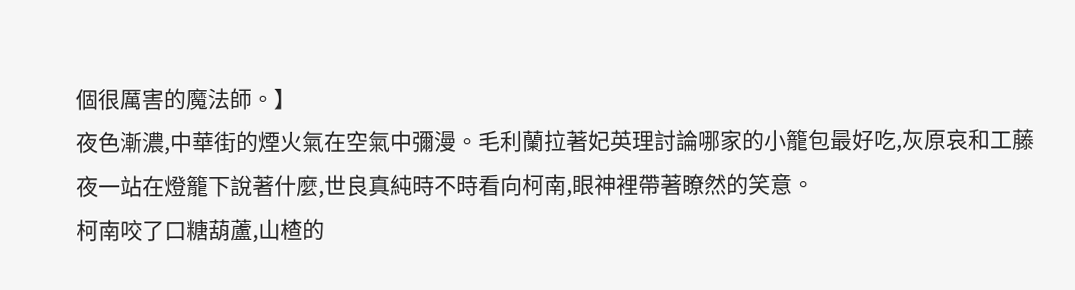個很厲害的魔法師。】
夜色漸濃,中華街的煙火氣在空氣中彌漫。毛利蘭拉著妃英理討論哪家的小籠包最好吃,灰原哀和工藤夜一站在燈籠下說著什麼,世良真純時不時看向柯南,眼神裡帶著瞭然的笑意。
柯南咬了口糖葫蘆,山楂的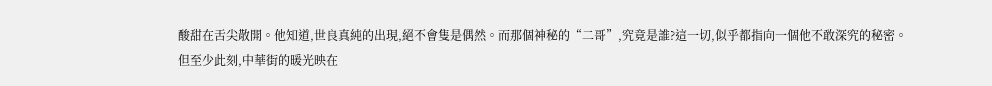酸甜在舌尖散開。他知道,世良真純的出現,絕不會隻是偶然。而那個神秘的“二哥”,究竟是誰?這一切,似乎都指向一個他不敢深究的秘密。
但至少此刻,中華街的暖光映在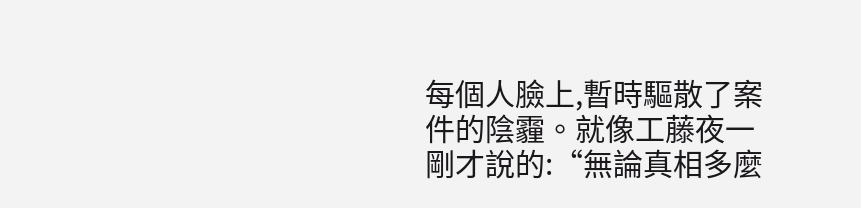每個人臉上,暫時驅散了案件的陰霾。就像工藤夜一剛才說的:“無論真相多麼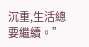沉重,生活總要繼續。”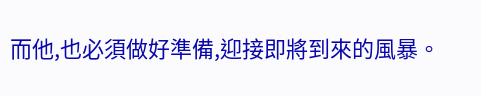而他,也必須做好準備,迎接即將到來的風暴。